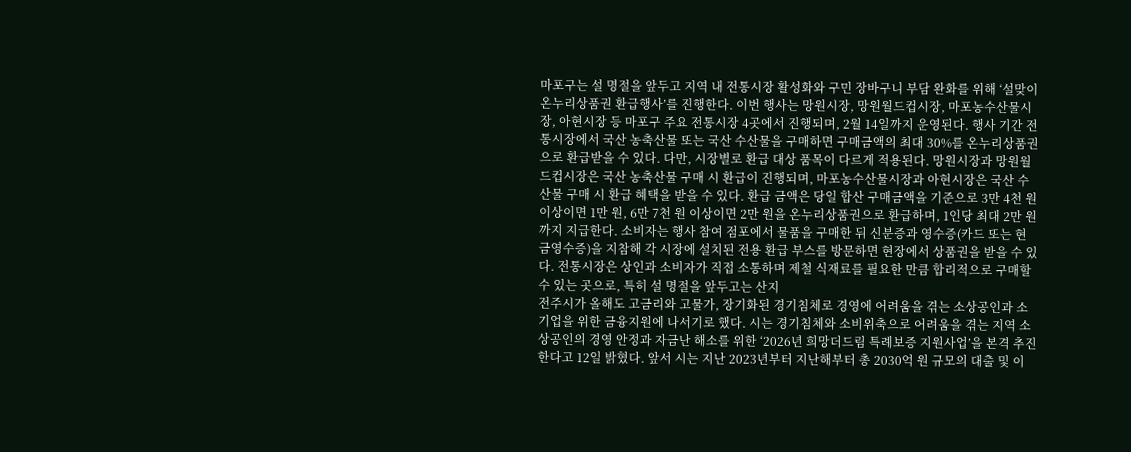마포구는 설 명절을 앞두고 지역 내 전통시장 활성화와 구민 장바구니 부담 완화를 위해 ‘설맞이 온누리상품권 환급행사’를 진행한다. 이번 행사는 망원시장, 망원월드컵시장, 마포농수산물시장, 아현시장 등 마포구 주요 전통시장 4곳에서 진행되며, 2월 14일까지 운영된다. 행사 기간 전통시장에서 국산 농축산물 또는 국산 수산물을 구매하면 구매금액의 최대 30%를 온누리상품권으로 환급받을 수 있다. 다만, 시장별로 환급 대상 품목이 다르게 적용된다. 망원시장과 망원월드컵시장은 국산 농축산물 구매 시 환급이 진행되며, 마포농수산물시장과 아현시장은 국산 수산물 구매 시 환급 혜택을 받을 수 있다. 환급 금액은 당일 합산 구매금액을 기준으로 3만 4천 원 이상이면 1만 원, 6만 7천 원 이상이면 2만 원을 온누리상품권으로 환급하며, 1인당 최대 2만 원까지 지급한다. 소비자는 행사 참여 점포에서 물품을 구매한 뒤 신분증과 영수증(카드 또는 현금영수증)을 지참해 각 시장에 설치된 전용 환급 부스를 방문하면 현장에서 상품권을 받을 수 있다. 전통시장은 상인과 소비자가 직접 소통하며 제철 식재료를 필요한 만큼 합리적으로 구매할 수 있는 곳으로, 특히 설 명절을 앞두고는 산지
전주시가 올해도 고금리와 고물가, 장기화된 경기침체로 경영에 어려움을 겪는 소상공인과 소기업을 위한 금융지원에 나서기로 했다. 시는 경기침체와 소비위축으로 어려움을 겪는 지역 소상공인의 경영 안정과 자금난 해소를 위한 ‘2026년 희망더드림 특례보증 지원사업’을 본격 추진한다고 12일 밝혔다. 앞서 시는 지난 2023년부터 지난해부터 총 2030억 원 규모의 대출 및 이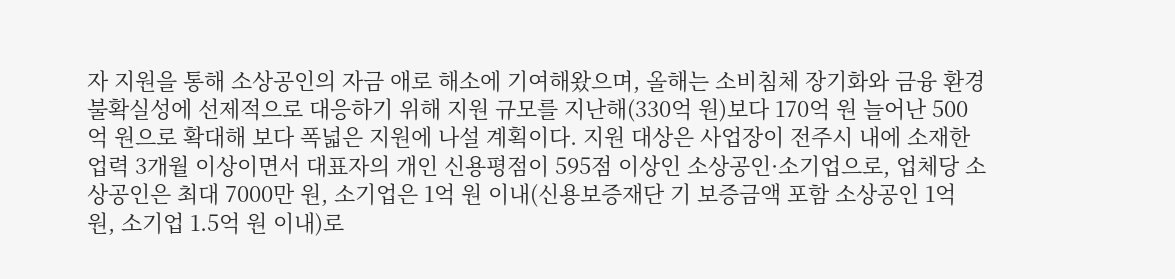자 지원을 통해 소상공인의 자금 애로 해소에 기여해왔으며, 올해는 소비침체 장기화와 금융 환경 불확실성에 선제적으로 대응하기 위해 지원 규모를 지난해(330억 원)보다 170억 원 늘어난 500억 원으로 확대해 보다 폭넓은 지원에 나설 계획이다. 지원 대상은 사업장이 전주시 내에 소재한 업력 3개월 이상이면서 대표자의 개인 신용평점이 595점 이상인 소상공인·소기업으로, 업체당 소상공인은 최대 7000만 원, 소기업은 1억 원 이내(신용보증재단 기 보증금액 포함 소상공인 1억 원, 소기업 1.5억 원 이내)로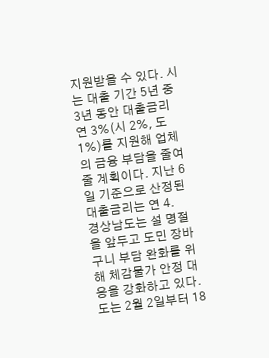지원받을 수 있다. 시는 대출 기간 5년 중 3년 동안 대출금리 연 3%(시 2%, 도 1%)를 지원해 업체의 금융 부담을 줄여줄 계획이다. 지난 6일 기준으로 산정된 대출금리는 연 4.
경상남도는 설 명절을 앞두고 도민 장바구니 부담 완화를 위해 체감물가 안정 대응을 강화하고 있다. 도는 2월 2일부터 18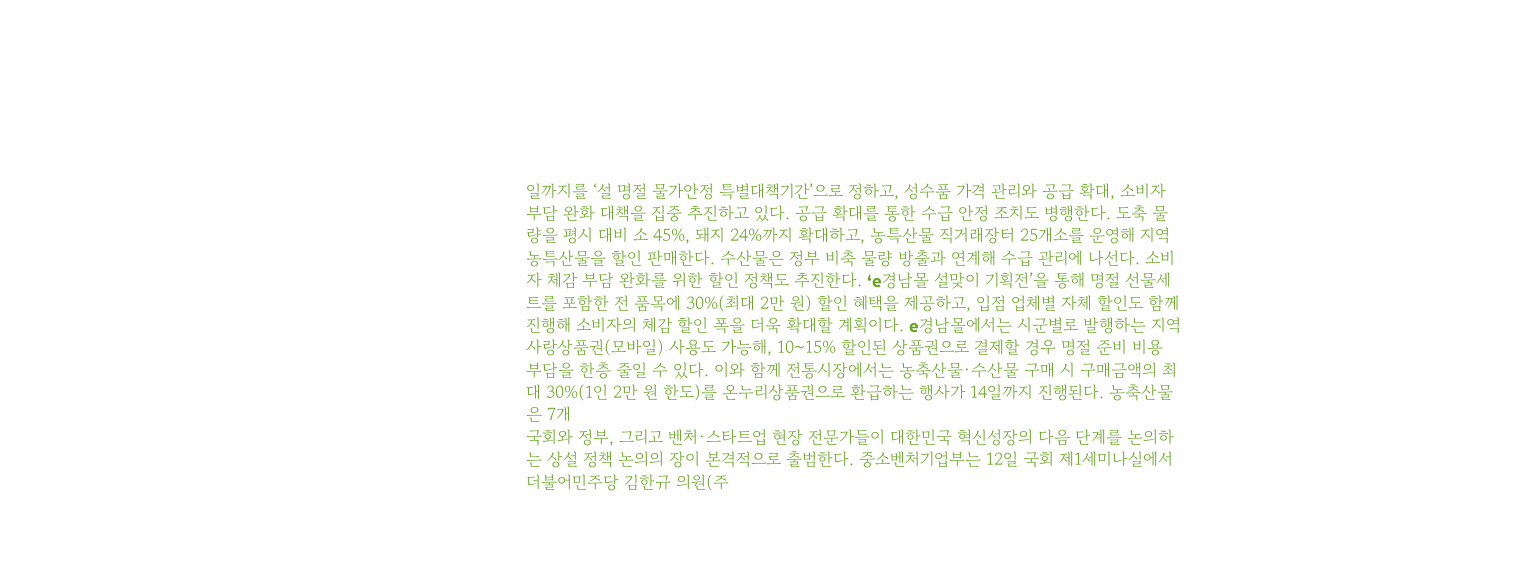일까지를 ‘설 명절 물가안정 특별대책기간’으로 정하고, 성수품 가격 관리와 공급 확대, 소비자 부담 완화 대책을 집중 추진하고 있다. 공급 확대를 통한 수급 안정 조치도 병행한다. 도축 물량을 평시 대비 소 45%, 돼지 24%까지 확대하고, 농특산물 직거래장터 25개소를 운영해 지역 농특산물을 할인 판매한다. 수산물은 정부 비축 물량 방출과 연계해 수급 관리에 나선다. 소비자 체감 부담 완화를 위한 할인 정책도 추진한다. ‘e경남몰 설맞이 기획전’을 통해 명절 선물세트를 포함한 전 품목에 30%(최대 2만 원) 할인 혜택을 제공하고, 입점 업체별 자체 할인도 함께 진행해 소비자의 체감 할인 폭을 더욱 확대할 계획이다. e경남몰에서는 시군별로 발행하는 지역사랑상품권(모바일) 사용도 가능해, 10~15% 할인된 상품권으로 결제할 경우 명절 준비 비용 부담을 한층 줄일 수 있다. 이와 함께 전통시장에서는 농축산물·수산물 구매 시 구매금액의 최대 30%(1인 2만 원 한도)를 온누리상품권으로 환급하는 행사가 14일까지 진행된다. 농축산물은 7개
국회와 정부, 그리고 벤처·스타트업 현장 전문가들이 대한민국 혁신성장의 다음 단계를 논의하는 상설 정책 논의의 장이 본격적으로 출범한다. 중소벤처기업부는 12일 국회 제1세미나실에서 더불어민주당 김한규 의원(주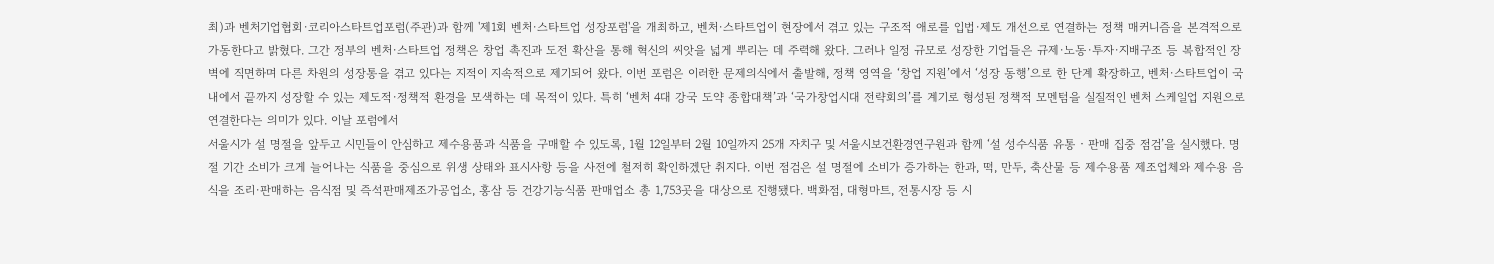최)과 벤처기업협회·코리아스타트업포럼(주관)과 함께 '제1회 벤처·스타트업 성장포럼'을 개최하고, 벤처·스타트업이 현장에서 겪고 있는 구조적 애로를 입법·제도 개선으로 연결하는 정책 매커니즘을 본격적으로 가동한다고 밝혔다. 그간 정부의 벤처·스타트업 정책은 창업 촉진과 도전 확산을 통해 혁신의 씨앗을 넓게 뿌리는 데 주력해 왔다. 그러나 일정 규모로 성장한 기업들은 규제·노동·투자·지배구조 등 복합적인 장벽에 직면하며 다른 차원의 성장통을 겪고 있다는 지적이 지속적으로 제기되어 왔다. 이번 포럼은 이러한 문제의식에서 출발해, 정책 영역을 ‘창업 지원’에서 ‘성장 동행’으로 한 단계 확장하고, 벤처·스타트업이 국내에서 끝까지 성장할 수 있는 제도적·정책적 환경을 모색하는 데 목적이 있다. 특히 ‘벤처 4대 강국 도약 종합대책’과 ‘국가창업시대 전략회의’를 계기로 형성된 정책적 모멘텀을 실질적인 벤처 스케일업 지원으로 연결한다는 의미가 있다. 이날 포럼에서
서울시가 설 명절을 앞두고 시민들이 안심하고 제수용품과 식품을 구매할 수 있도록, 1월 12일부터 2월 10일까지 25개 자치구 및 서울시보건환경연구원과 함께 ‘설 성수식품 유통‧판매 집중 점검’을 실시했다. 명절 기간 소비가 크게 늘어나는 식품을 중심으로 위생 상태와 표시사항 등을 사전에 철저히 확인하겠단 취지다. 이번 점검은 설 명절에 소비가 증가하는 한과, 떡, 만두, 축산물 등 제수용품 제조업체와 제수용 음식을 조리·판매하는 음식점 및 즉석판매제조가공업소, 홍삼 등 건강기능식품 판매업소 총 1,753곳을 대상으로 진행됐다. 백화점, 대형마트, 전통시장 등 시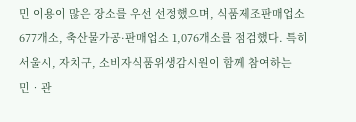민 이용이 많은 장소를 우선 선정했으며, 식품제조판매업소 677개소, 축산물가공·판매업소 1,076개소를 점검했다. 특히 서울시, 자치구, 소비자식품위생감시원이 함께 참여하는 민‧관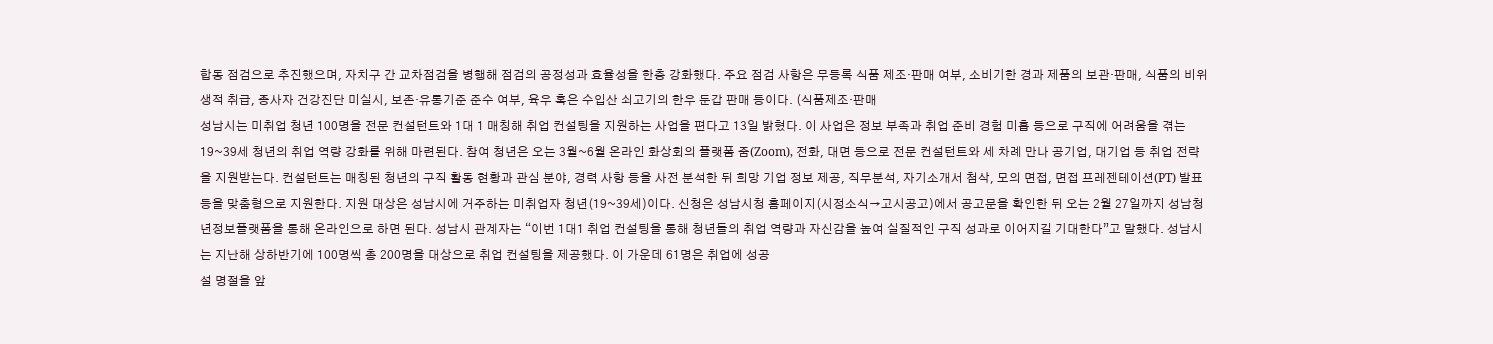합동 점검으로 추진했으며, 자치구 간 교차점검을 병행해 점검의 공정성과 효율성을 한층 강화했다. 주요 점검 사항은 무등록 식품 제조·판매 여부, 소비기한 경과 제품의 보관·판매, 식품의 비위생적 취급, 종사자 건강진단 미실시, 보존·유통기준 준수 여부, 육우 혹은 수입산 쇠고기의 한우 둔갑 판매 등이다. (식품제조·판매
성남시는 미취업 청년 100명을 전문 컨설턴트와 1대 1 매칭해 취업 컨설팅을 지원하는 사업을 편다고 13일 밝혔다. 이 사업은 정보 부족과 취업 준비 경험 미흡 등으로 구직에 어려움을 겪는 19~39세 청년의 취업 역량 강화를 위해 마련된다. 참여 청년은 오는 3월~6월 온라인 화상회의 플랫폼 줌(Zoom), 전화, 대면 등으로 전문 컨설턴트와 세 차례 만나 공기업, 대기업 등 취업 전략을 지원받는다. 컨설턴트는 매칭된 청년의 구직 활동 현황과 관심 분야, 경력 사항 등을 사전 분석한 뒤 희망 기업 정보 제공, 직무분석, 자기소개서 첨삭, 모의 면접, 면접 프레젠테이션(PT) 발표 등을 맞춤형으로 지원한다. 지원 대상은 성남시에 거주하는 미취업자 청년(19~39세)이다. 신청은 성남시청 홈페이지(시정소식→고시공고)에서 공고문을 확인한 뒤 오는 2월 27일까지 성남청년정보플랫폼을 통해 온라인으로 하면 된다. 성남시 관계자는 “이번 1대1 취업 컨설팅을 통해 청년들의 취업 역량과 자신감을 높여 실질적인 구직 성과로 이어지길 기대한다”고 말했다. 성남시는 지난해 상하반기에 100명씩 총 200명을 대상으로 취업 컨설팅을 제공했다. 이 가운데 61명은 취업에 성공
설 명절을 앞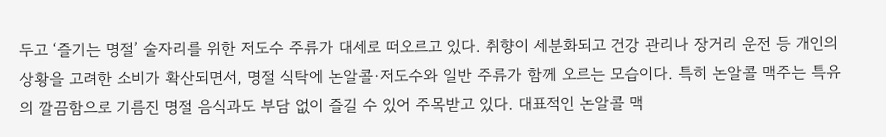두고 ‘즐기는 명절’ 술자리를 위한 저도수 주류가 대세로 떠오르고 있다. 취향이 세분화되고 건강 관리나 장거리 운전 등 개인의 상황을 고려한 소비가 확산되면서, 명절 식탁에 논알콜·저도수와 일반 주류가 함께 오르는 모습이다. 특히 논알콜 맥주는 특유의 깔끔함으로 기름진 명절 음식과도 부담 없이 즐길 수 있어 주목받고 있다. 대표적인 논알콜 맥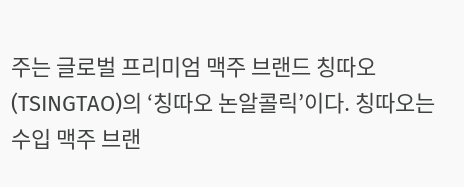주는 글로벌 프리미엄 맥주 브랜드 칭따오(TSINGTAO)의 ‘칭따오 논알콜릭’이다. 칭따오는 수입 맥주 브랜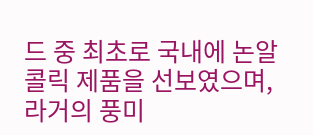드 중 최초로 국내에 논알콜릭 제품을 선보였으며, 라거의 풍미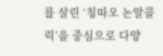를 살린 ‘칭따오 논알콜릭’을 중심으로 다양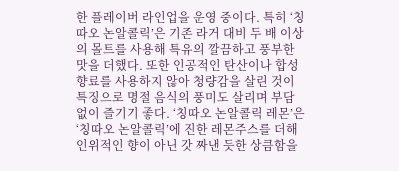한 플레이버 라인업을 운영 중이다. 특히 ‘칭따오 논알콜릭’은 기존 라거 대비 두 배 이상의 몰트를 사용해 특유의 깔끔하고 풍부한 맛을 더했다. 또한 인공적인 탄산이나 합성 향료를 사용하지 않아 청량감을 살린 것이 특징으로 명절 음식의 풍미도 살리며 부담 없이 즐기기 좋다. ‘칭따오 논알콜릭 레몬’은 ‘칭따오 논알콜릭’에 진한 레몬주스를 더해 인위적인 향이 아닌 갓 짜낸 듯한 상큼함을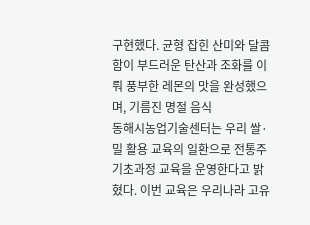구현했다. 균형 잡힌 산미와 달콤함이 부드러운 탄산과 조화를 이뤄 풍부한 레몬의 맛을 완성했으며, 기름진 명절 음식
동해시농업기술센터는 우리 쌀·밀 활용 교육의 일환으로 전통주 기초과정 교육을 운영한다고 밝혔다. 이번 교육은 우리나라 고유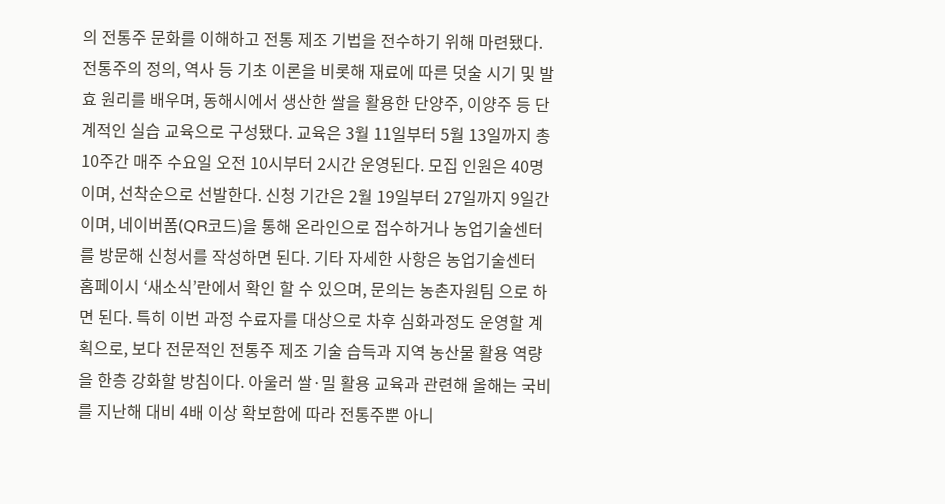의 전통주 문화를 이해하고 전통 제조 기법을 전수하기 위해 마련됐다. 전통주의 정의, 역사 등 기초 이론을 비롯해 재료에 따른 덧술 시기 및 발효 원리를 배우며, 동해시에서 생산한 쌀을 활용한 단양주, 이양주 등 단계적인 실습 교육으로 구성됐다. 교육은 3월 11일부터 5월 13일까지 총 10주간 매주 수요일 오전 10시부터 2시간 운영된다. 모집 인원은 40명이며, 선착순으로 선발한다. 신청 기간은 2월 19일부터 27일까지 9일간이며, 네이버폼(QR코드)을 통해 온라인으로 접수하거나 농업기술센터를 방문해 신청서를 작성하면 된다. 기타 자세한 사항은 농업기술센터 홈페이시 ‘새소식’란에서 확인 할 수 있으며, 문의는 농촌자원팀 으로 하면 된다. 특히 이번 과정 수료자를 대상으로 차후 심화과정도 운영할 계획으로, 보다 전문적인 전통주 제조 기술 습득과 지역 농산물 활용 역량을 한층 강화할 방침이다. 아울러 쌀·밀 활용 교육과 관련해 올해는 국비를 지난해 대비 4배 이상 확보함에 따라 전통주뿐 아니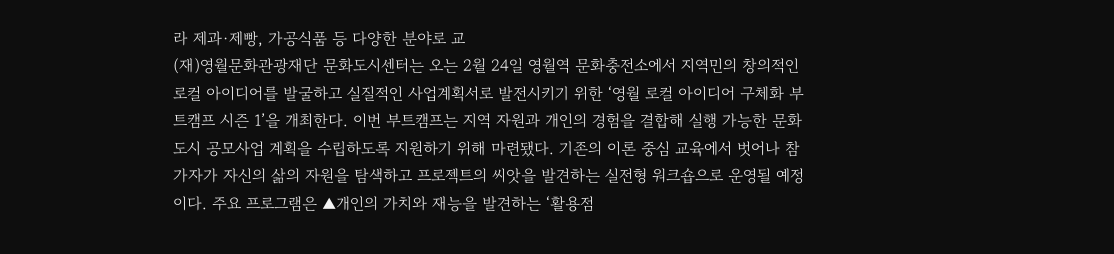라 제과·제빵, 가공식품 등 다양한 분야로 교
(재)영월문화관광재단 문화도시센터는 오는 2월 24일 영월역 문화충전소에서 지역민의 창의적인 로컬 아이디어를 발굴하고 실질적인 사업계획서로 발전시키기 위한 ‘영월 로컬 아이디어 구체화 부트캠프 시즌 1’을 개최한다. 이번 부트캠프는 지역 자원과 개인의 경험을 결합해 실행 가능한 문화도시 공모사업 계획을 수립하도록 지원하기 위해 마련됐다. 기존의 이론 중심 교육에서 벗어나 참가자가 자신의 삶의 자원을 탐색하고 프로젝트의 씨앗을 발견하는 실전형 워크숍으로 운영될 예정이다. 주요 프로그램은 ▲개인의 가치와 재능을 발견하는 ‘활용점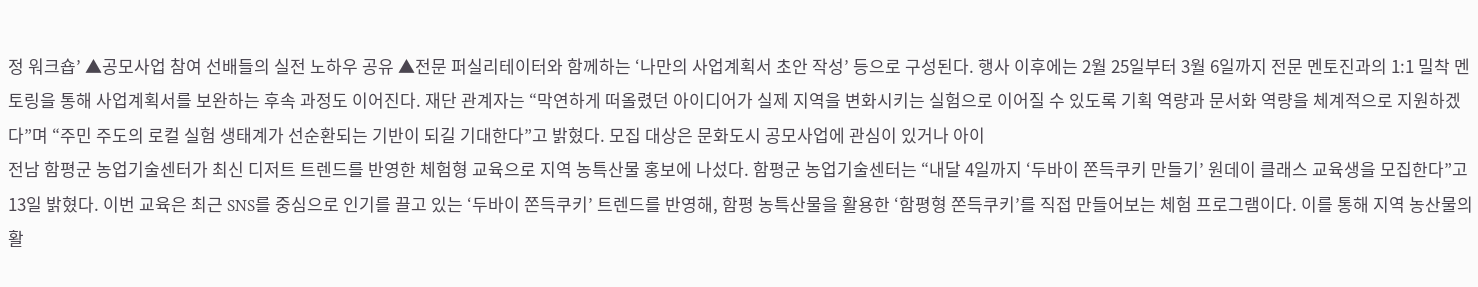정 워크숍’ ▲공모사업 참여 선배들의 실전 노하우 공유 ▲전문 퍼실리테이터와 함께하는 ‘나만의 사업계획서 초안 작성’ 등으로 구성된다. 행사 이후에는 2월 25일부터 3월 6일까지 전문 멘토진과의 1:1 밀착 멘토링을 통해 사업계획서를 보완하는 후속 과정도 이어진다. 재단 관계자는 “막연하게 떠올렸던 아이디어가 실제 지역을 변화시키는 실험으로 이어질 수 있도록 기획 역량과 문서화 역량을 체계적으로 지원하겠다”며 “주민 주도의 로컬 실험 생태계가 선순환되는 기반이 되길 기대한다”고 밝혔다. 모집 대상은 문화도시 공모사업에 관심이 있거나 아이
전남 함평군 농업기술센터가 최신 디저트 트렌드를 반영한 체험형 교육으로 지역 농특산물 홍보에 나섰다. 함평군 농업기술센터는 “내달 4일까지 ‘두바이 쫀득쿠키 만들기’ 원데이 클래스 교육생을 모집한다”고 13일 밝혔다. 이번 교육은 최근 SNS를 중심으로 인기를 끌고 있는 ‘두바이 쫀득쿠키’ 트렌드를 반영해, 함평 농특산물을 활용한 ‘함평형 쫀득쿠키’를 직접 만들어보는 체험 프로그램이다. 이를 통해 지역 농산물의 활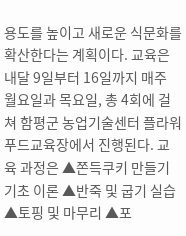용도를 높이고 새로운 식문화를 확산한다는 계획이다. 교육은 내달 9일부터 16일까지 매주 월요일과 목요일, 총 4회에 걸쳐 함평군 농업기술센터 플라워푸드교육장에서 진행된다. 교육 과정은 ▲쫀득쿠키 만들기 기초 이론 ▲반죽 및 굽기 실습 ▲토핑 및 마무리 ▲포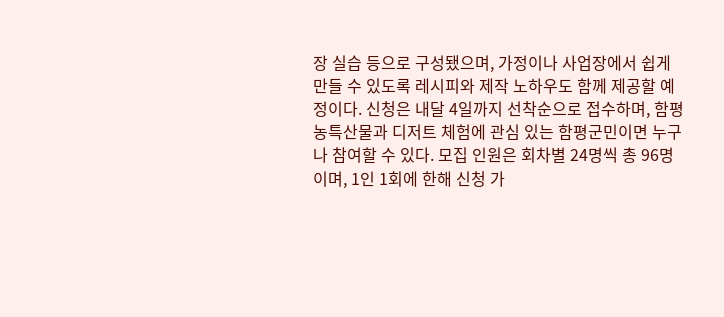장 실습 등으로 구성됐으며, 가정이나 사업장에서 쉽게 만들 수 있도록 레시피와 제작 노하우도 함께 제공할 예정이다. 신청은 내달 4일까지 선착순으로 접수하며, 함평 농특산물과 디저트 체험에 관심 있는 함평군민이면 누구나 참여할 수 있다. 모집 인원은 회차별 24명씩 총 96명이며, 1인 1회에 한해 신청 가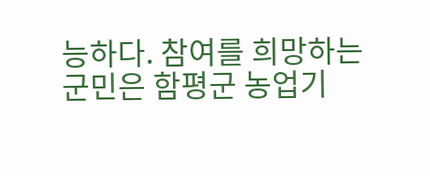능하다. 참여를 희망하는 군민은 함평군 농업기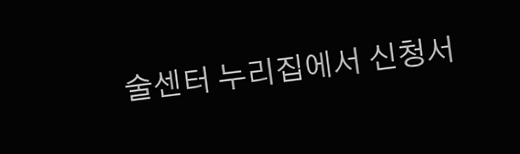술센터 누리집에서 신청서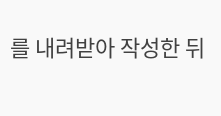를 내려받아 작성한 뒤